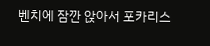벤치에 잠깐 앉아서 포카리스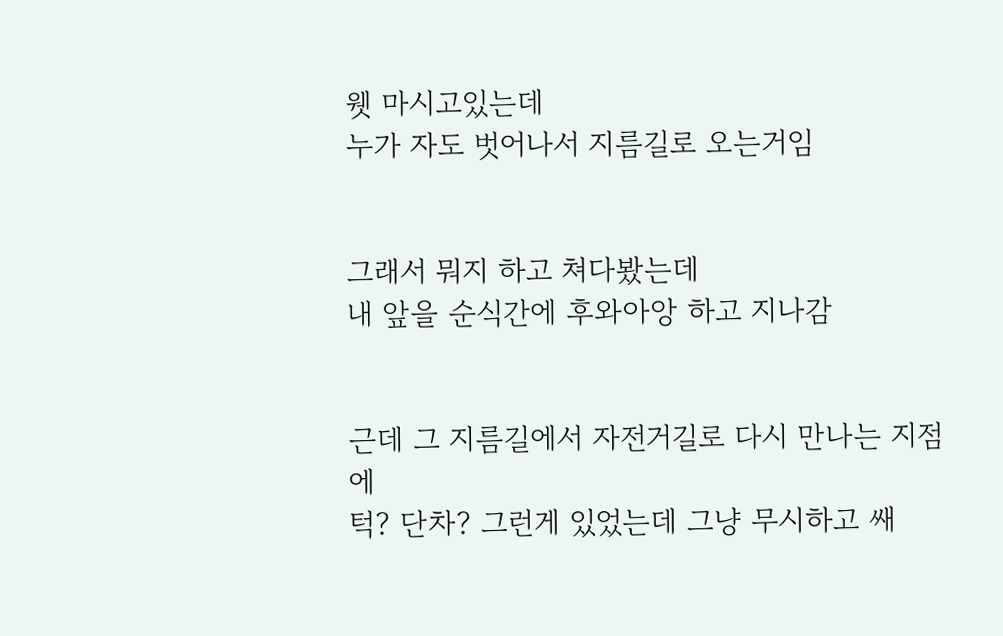웻 마시고있는데
누가 자도 벗어나서 지름길로 오는거임


그래서 뭐지 하고 쳐다봤는데
내 앞을 순식간에 후와아앙 하고 지나감


근데 그 지름길에서 자전거길로 다시 만나는 지점에
턱? 단차? 그런게 있었는데 그냥 무시하고 쌔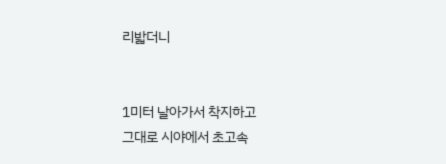리밟더니


1미터 날아가서 착지하고
그대로 시야에서 초고속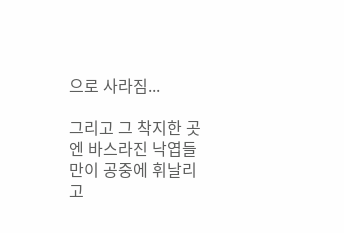으로 사라짐...

그리고 그 착지한 곳엔 바스라진 낙엽들만이 공중에 휘날리고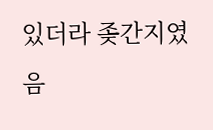있더라 좆간지였음